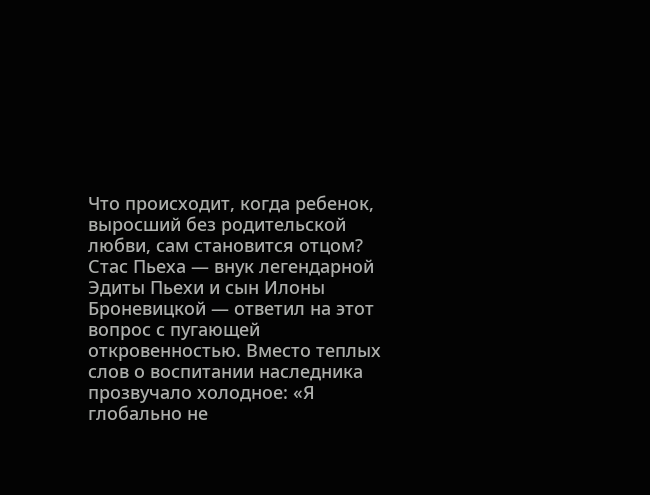Что происходит, когда ребенок, выросший без родительской любви, сам становится отцом? Стас Пьеха — внук легендарной Эдиты Пьехи и сын Илоны Броневицкой — ответил на этот вопрос с пугающей откровенностью. Вместо теплых слов о воспитании наследника прозвучало холодное: «Я глобально не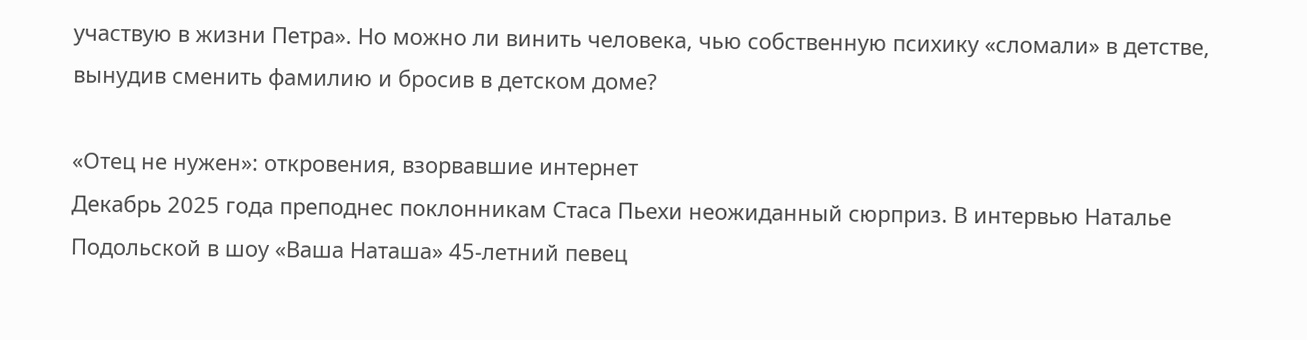участвую в жизни Петра». Но можно ли винить человека, чью собственную психику «сломали» в детстве, вынудив сменить фамилию и бросив в детском доме?

«Отец не нужен»: откровения, взорвавшие интернет
Декабрь 2025 года преподнес поклонникам Стаса Пьехи неожиданный сюрприз. В интервью Наталье Подольской в шоу «Ваша Наташа» 45-летний певец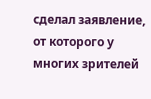сделал заявление, от которого у многих зрителей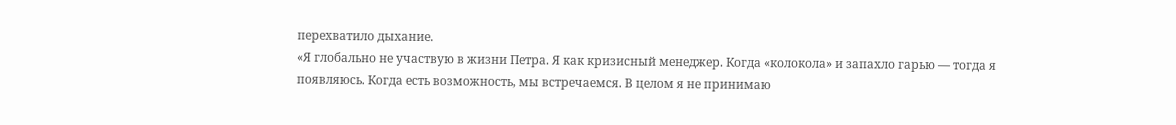перехватило дыхание.
«Я глобально не участвую в жизни Петра. Я как кризисный менеджер. Когда «колокола» и запахло гарью — тогда я появляюсь. Когда есть возможность, мы встречаемся. В целом я не принимаю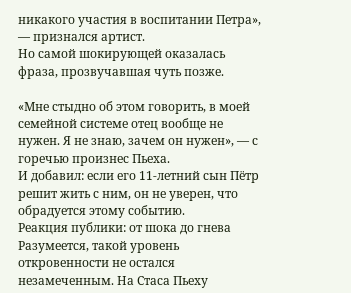никакого участия в воспитании Петра», — признался артист.
Но самой шокирующей оказалась фраза, прозвучавшая чуть позже.

«Мне стыдно об этом говорить, в моей семейной системе отец вообще не нужен. Я не знаю, зачем он нужен», — с горечью произнес Пьеха.
И добавил: если его 11-летний сын Пётр решит жить с ним, он не уверен, что обрадуется этому событию.
Реакция публики: от шока до гнева
Разумеется, такой уровень откровенности не остался незамеченным. На Стаса Пьеху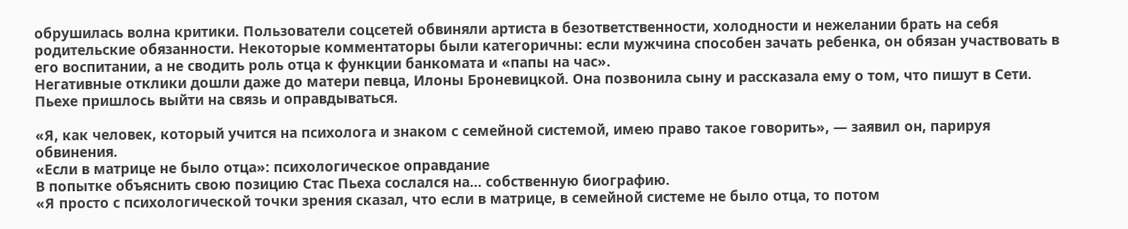обрушилась волна критики. Пользователи соцсетей обвиняли артиста в безответственности, холодности и нежелании брать на себя родительские обязанности. Некоторые комментаторы были категоричны: если мужчина способен зачать ребенка, он обязан участвовать в его воспитании, а не сводить роль отца к функции банкомата и «папы на час».
Негативные отклики дошли даже до матери певца, Илоны Броневицкой. Она позвонила сыну и рассказала ему о том, что пишут в Сети. Пьехе пришлось выйти на связь и оправдываться.

«Я, как человек, который учится на психолога и знаком с семейной системой, имею право такое говорить», — заявил он, парируя обвинения.
«Если в матрице не было отца»: психологическое оправдание
В попытке объяснить свою позицию Стас Пьеха сослался на… собственную биографию.
«Я просто с психологической точки зрения сказал, что если в матрице, в семейной системе не было отца, то потом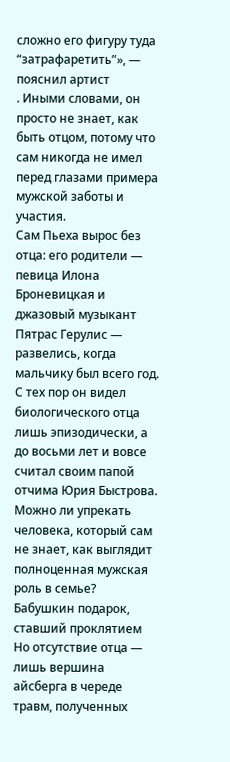сложно его фигуру туда “затрафаретить”», — пояснил артист
. Иными словами, он просто не знает, как быть отцом, потому что сам никогда не имел перед глазами примера мужской заботы и участия.
Сам Пьеха вырос без отца: его родители — певица Илона Броневицкая и джазовый музыкант Пятрас Герулис — развелись, когда мальчику был всего год. С тех пор он видел биологического отца лишь эпизодически, а до восьми лет и вовсе считал своим папой отчима Юрия Быстрова. Можно ли упрекать человека, который сам не знает, как выглядит полноценная мужская роль в семье?
Бабушкин подарок, ставший проклятием
Но отсутствие отца — лишь вершина айсберга в череде травм, полученных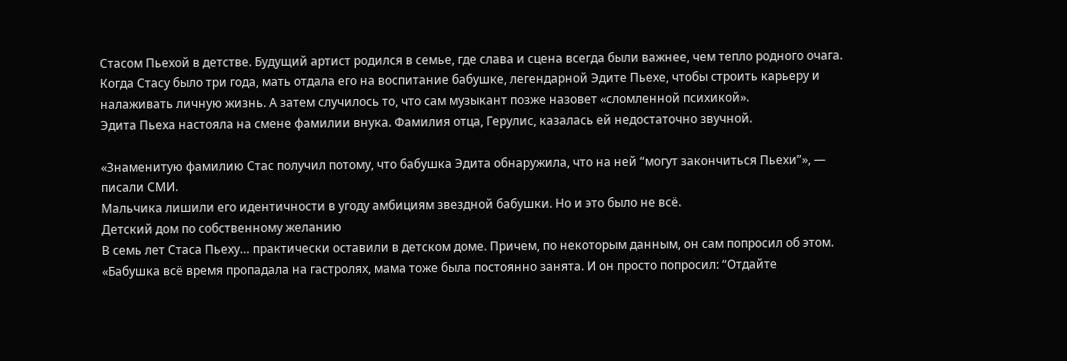Стасом Пьехой в детстве. Будущий артист родился в семье, где слава и сцена всегда были важнее, чем тепло родного очага. Когда Стасу было три года, мать отдала его на воспитание бабушке, легендарной Эдите Пьехе, чтобы строить карьеру и налаживать личную жизнь. А затем случилось то, что сам музыкант позже назовет «сломленной психикой».
Эдита Пьеха настояла на смене фамилии внука. Фамилия отца, Герулис, казалась ей недостаточно звучной.

«Знаменитую фамилию Стас получил потому, что бабушка Эдита обнаружила, что на ней “могут закончиться Пьехи”», — писали СМИ.
Мальчика лишили его идентичности в угоду амбициям звездной бабушки. Но и это было не всё.
Детский дом по собственному желанию
В семь лет Стаса Пьеху… практически оставили в детском доме. Причем, по некоторым данным, он сам попросил об этом.
«Бабушка всё время пропадала на гастролях, мама тоже была постоянно занята. И он просто попросил: “Отдайте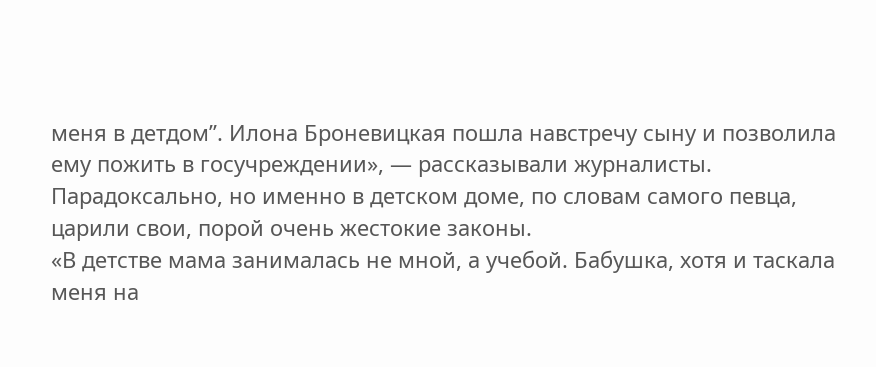меня в детдом”. Илона Броневицкая пошла навстречу сыну и позволила ему пожить в госучреждении», — рассказывали журналисты.
Парадоксально, но именно в детском доме, по словам самого певца, царили свои, порой очень жестокие законы.
«В детстве мама занималась не мной, а учебой. Бабушка, хотя и таскала меня на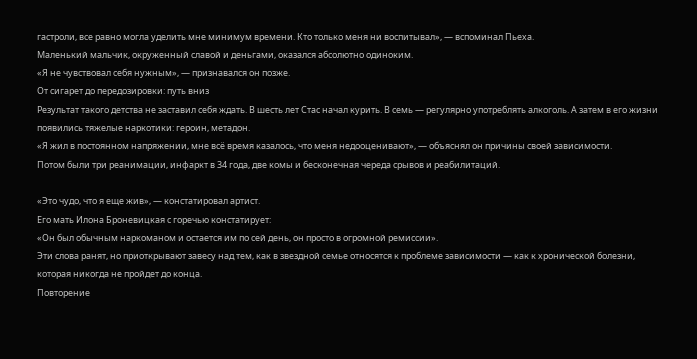гастроли, все равно могла уделить мне минимум времени. Кто только меня ни воспитывал», — вспоминал Пьеха.
Маленький мальчик, окруженный славой и деньгами, оказался абсолютно одиноким.
«Я не чувствовал себя нужным», — признавался он позже.
От сигарет до передозировки: путь вниз
Результат такого детства не заставил себя ждать. В шесть лет Стас начал курить. В семь — регулярно употреблять алкоголь. А затем в его жизни появились тяжелые наркотики: героин, метадон.
«Я жил в постоянном напряжении, мне всё время казалось, что меня недооценивают», — объяснял он причины своей зависимости.
Потом были три реанимации, инфаркт в 34 года, две комы и бесконечная череда срывов и реабилитаций.

«Это чудо, что я еще жив», — констатировал артист.
Его мать Илона Броневицкая с горечью констатирует:
«Он был обычным наркоманом и остается им по сей день, он просто в огромной ремиссии».
Эти слова ранят, но приоткрывают завесу над тем, как в звездной семье относятся к проблеме зависимости — как к хронической болезни, которая никогда не пройдет до конца.
Повторение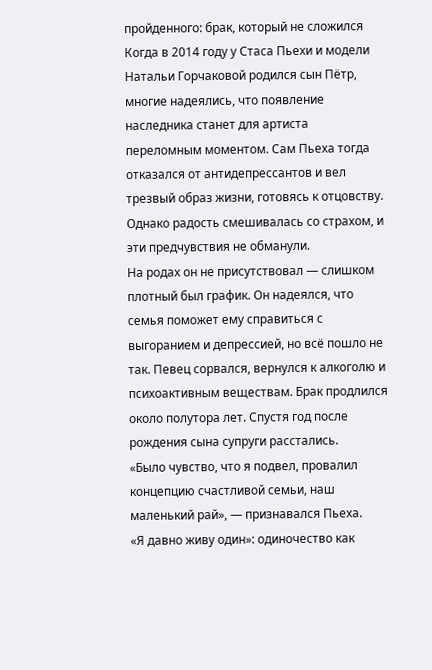пройденного: брак, который не сложился
Когда в 2014 году у Стаса Пьехи и модели Натальи Горчаковой родился сын Пётр, многие надеялись, что появление наследника станет для артиста переломным моментом. Сам Пьеха тогда отказался от антидепрессантов и вел трезвый образ жизни, готовясь к отцовству. Однако радость смешивалась со страхом, и эти предчувствия не обманули.
На родах он не присутствовал — слишком плотный был график. Он надеялся, что семья поможет ему справиться с выгоранием и депрессией, но всё пошло не так. Певец сорвался, вернулся к алкоголю и психоактивным веществам. Брак продлился около полутора лет. Спустя год после рождения сына супруги расстались.
«Было чувство, что я подвел, провалил концепцию счастливой семьи, наш маленький рай», — признавался Пьеха.
«Я давно живу один»: одиночество как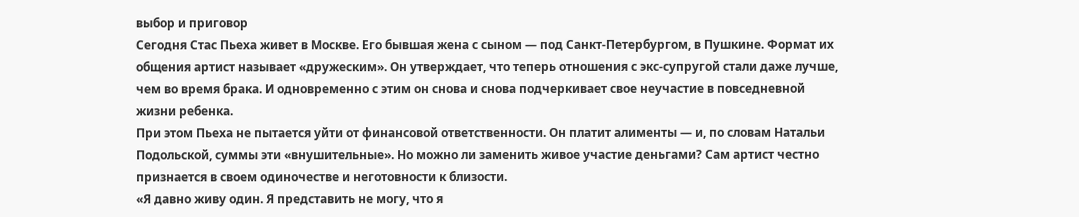выбор и приговор
Сегодня Стас Пьеха живет в Москве. Его бывшая жена с сыном — под Санкт-Петербургом, в Пушкине. Формат их общения артист называет «дружеским». Он утверждает, что теперь отношения с экс-супругой стали даже лучше, чем во время брака. И одновременно с этим он снова и снова подчеркивает свое неучастие в повседневной жизни ребенка.
При этом Пьеха не пытается уйти от финансовой ответственности. Он платит алименты — и, по словам Натальи Подольской, суммы эти «внушительные». Но можно ли заменить живое участие деньгами? Сам артист честно признается в своем одиночестве и неготовности к близости.
«Я давно живу один. Я представить не могу, что я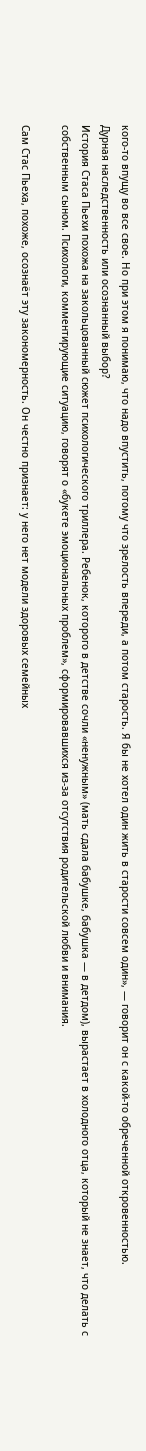кого-то впущу во все свое. Но при этом я понимаю, что надо впустить, потому что зрелость впереди, а потом старость. Я бы не хотел один жить в старости совсем один», — говорит он с какой-то обреченной откровенностью.
Дурная наследственность или осознанный выбор?
История Стаса Пьехи похожа на закольцованный сюжет психологического триллера. Ребенок, которого в детстве сочли «ненужным» (мать сдала бабушке, бабушка — в детдом), вырастает в холодного отца, который не знает, что делать с собственным сыном. Психологи, комментирующие ситуацию, говорят о «букете эмоциональных проблем», сформировавшихся из-за отсутствия родительской любви и внимания.

Сам Стас Пьеха, похоже, осознаёт эту закономерность. Он честно признает: у него нет модели здоровых семейных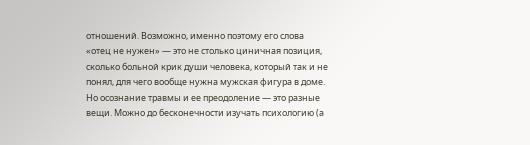отношений. Возможно, именно поэтому его слова «отец не нужен» — это не столько циничная позиция, сколько больной крик души человека, который так и не понял, для чего вообще нужна мужская фигура в доме.
Но осознание травмы и ее преодоление — это разные вещи. Можно до бесконечности изучать психологию (а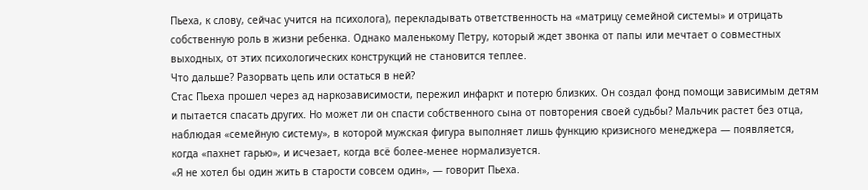Пьеха, к слову, сейчас учится на психолога), перекладывать ответственность на «матрицу семейной системы» и отрицать собственную роль в жизни ребенка. Однако маленькому Петру, который ждет звонка от папы или мечтает о совместных выходных, от этих психологических конструкций не становится теплее.
Что дальше? Разорвать цепь или остаться в ней?
Стас Пьеха прошел через ад наркозависимости, пережил инфаркт и потерю близких. Он создал фонд помощи зависимым детям и пытается спасать других. Но может ли он спасти собственного сына от повторения своей судьбы? Мальчик растет без отца, наблюдая «семейную систему», в которой мужская фигура выполняет лишь функцию кризисного менеджера — появляется, когда «пахнет гарью», и исчезает, когда всё более-менее нормализуется.
«Я не хотел бы один жить в старости совсем один», — говорит Пьеха.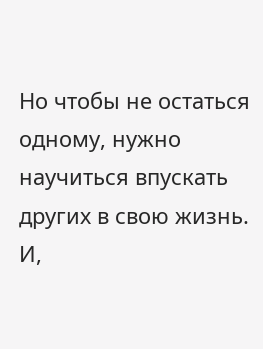Но чтобы не остаться одному, нужно научиться впускать других в свою жизнь. И,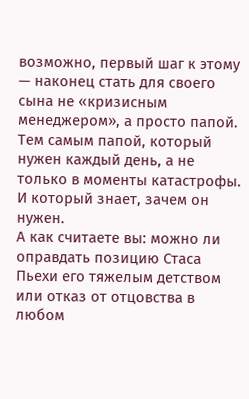возможно, первый шаг к этому — наконец стать для своего сына не «кризисным менеджером», а просто папой. Тем самым папой, который нужен каждый день, а не только в моменты катастрофы. И который знает, зачем он нужен.
А как считаете вы: можно ли оправдать позицию Стаса Пьехи его тяжелым детством или отказ от отцовства в любом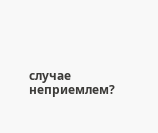случае неприемлем?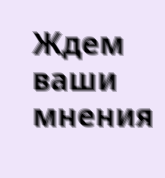Ждем ваши мнения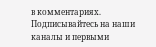в комментариях.
Подписывайтесь на наши каналы и первыми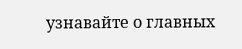узнавайте о главных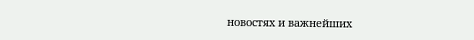новостях и важнейших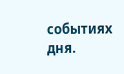событиях дня.